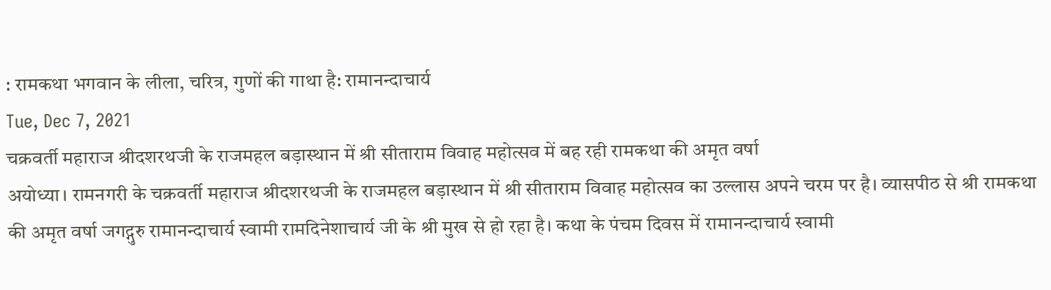: रामकथा भगवान के लीला, चरित्र, गुणों की गाथा है: रामानन्दाचार्य
Tue, Dec 7, 2021
चक्रवर्ती महाराज श्रीदशरथजी के राजमहल बड़ास्थान में श्री सीताराम विवाह महोत्सव में बह रही रामकथा की अमृत वर्षा
अयोध्या। रामनगरी के चक्रवर्ती महाराज श्रीदशरथजी के राजमहल बड़ास्थान में श्री सीताराम विवाह महोत्सव का उल्लास अपने चरम पर है। व्यासपीठ से श्री रामकथा की अमृत वर्षा जगद्गुरु रामानन्दाचार्य स्वामी रामदिनेशाचार्य जी के श्री मुख से हो रहा है। कथा के पंचम दिवस में रामानन्दाचार्य स्वामी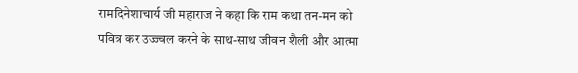रामदिनेशाचार्य जी महाराज ने कहा कि राम कथा तन-मन को पवित्र कर उज्ज्वल करने के साथ-साथ जीवन शैली और आत्मा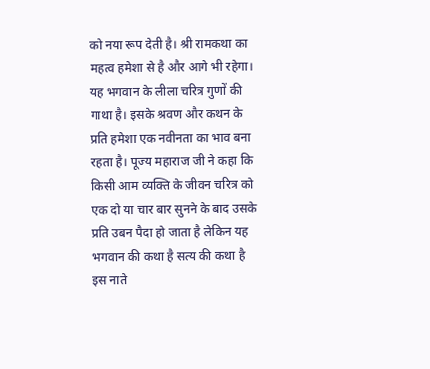को नया रूप देती है। श्री रामकथा का महत्व हमेशा से है और आगे भी रहेगा। यह भगवान के लीला चरित्र गुणों की गाथा है। इसके श्रवण और कथन के प्रति हमेशा एक नवीनता का भाव बना रहता है। पूज्य महाराज जी ने कहा कि किसी आम व्यक्ति के जीवन चरित्र को एक दो या चार बार सुनने के बाद उसके प्रति उबन पैदा हो जाता है लेकिन यह भगवान की कथा है सत्य की कथा है इस नाते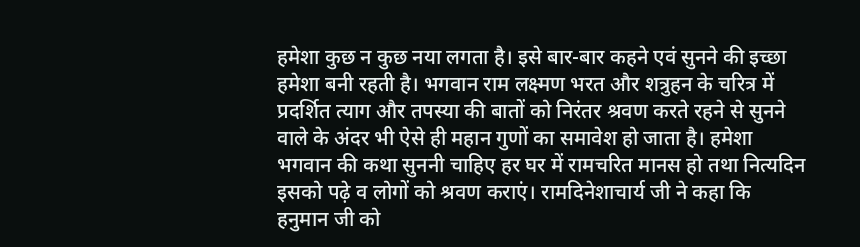हमेशा कुछ न कुछ नया लगता है। इसे बार-बार कहने एवं सुनने की इच्छा हमेशा बनी रहती है। भगवान राम लक्ष्मण भरत और शत्रुहन के चरित्र में प्रदर्शित त्याग और तपस्या की बातों को निरंतर श्रवण करते रहने से सुनने वाले के अंदर भी ऐसे ही महान गुणों का समावेश हो जाता है। हमेशा भगवान की कथा सुननी चाहिए हर घर में रामचरित मानस हो तथा नित्यदिन इसको पढ़े व लोगों को श्रवण कराएं। रामदिनेशाचार्य जी ने कहा कि हनुमान जी को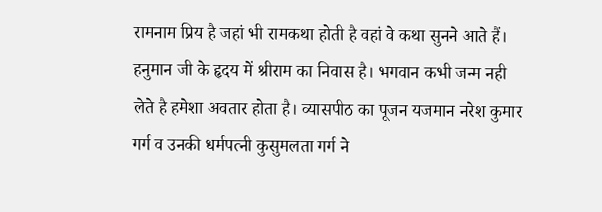रामनाम प्रिय है जहां भी रामकथा होती है वहां वे कथा सुनने आते हैं। हनुमान जी के हृदय में श्रीराम का निवास है। भगवान कभी जन्म नही लेते है हमेशा अवतार होता है। व्यासपीठ का पूजन यजमान नरेश कुमार गर्ग व उनकी धर्मपत्नी कुसुमलता गर्ग ने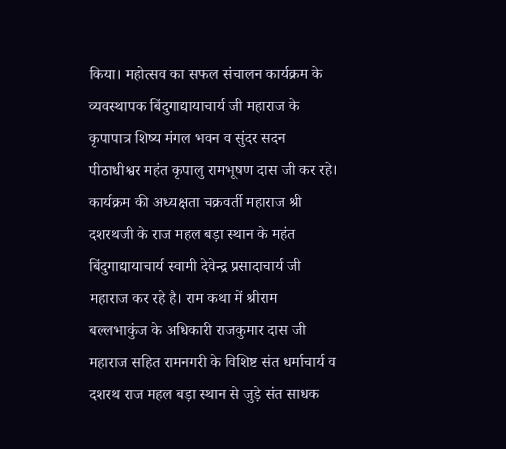किया। महोत्सव का सफल संचालन कार्यक्रम के व्यवस्थापक बिंदुगाद्यायाचार्य जी महाराज के कृपापात्र शिष्य मंगल भवन व सुंदर सदन पीठाधीश्वर महंत कृपालु रामभूषण दास जी कर रहे। कार्यक्रम की अध्यक्षता चक्रवर्ती महाराज श्री दशरथजी के राज महल बड़ा स्थान के महंत बिंदुगाद्यायाचार्य स्वामी देवेन्द्र प्रसादाचार्य जी महाराज कर रहे है। राम कथा में श्रीराम बल्लभाकुंज के अधिकारी राजकुमार दास जी महाराज सहित रामनगरी के विशिष्ट संत धर्माचार्य व दशरथ राज महल बड़ा स्थान से जुड़े संत साधक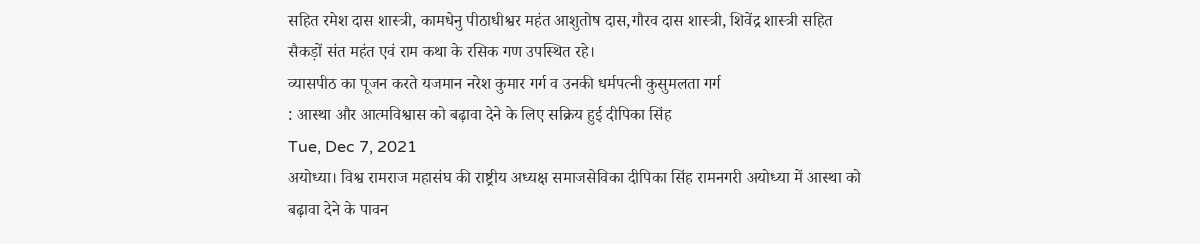सहित रमेश दास शास्त्री, कामधेनु पीठाधीश्वर महंत आशुतोष दास,गौरव दास शास्त्री, शिवेंद्र शास्त्री सहित सैकड़ों संत महंत एवं राम कथा के रसिक गण उपस्थित रहे।
व्यासपीठ का पूजन करते यजमान नरेश कुमार गर्ग व उनकी धर्मपत्नी कुसुमलता गर्ग
: आस्था और आत्मविश्वास को बढ़ावा देने के लिए सक्रिय हुई दीपिका सिंह
Tue, Dec 7, 2021
अयोध्या। विश्व रामराज महासंघ की राष्ट्रीय अध्यक्ष समाजसेविका दीपिका सिंह रामनगरी अयोध्या में आस्था को बढ़ावा देने के पावन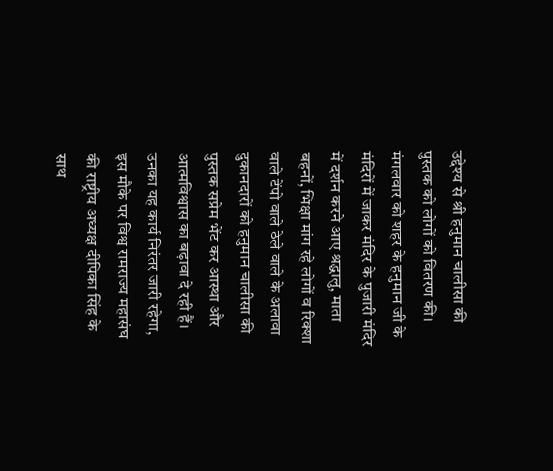उद्देश्य से श्री हनुमान चालीसा की पुस्तक को लोगों को वितरण की। मंगलवार को शहर के हनुमान जी के मंदिरों में जाकर मंदिर के पुजारी मंदिर में दर्शन करने आए श्रद्धालु, माता बहनों, भिक्षा मांग रहे लोगों व रिक्शा वाले टेंपो वाले ठेले वाले के अलावा दुकानदारों को हनुमान चालीसा की पुस्तक सप्रेम भेंट कर आस्था और आत्मविश्वास का बढ़ावा दे रही हैं। उनका यह कार्य निरंतर जारी रहेगा, इस मौके पर विश्व रामराज्य महासंघ की राष्ट्रीय अध्यक्ष दीपिका सिंह के साथ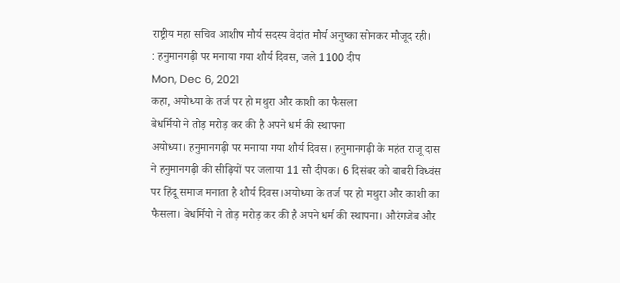राष्ट्रीय महा सचिव आशीष मौर्य सदस्य वेदांत मौर्य अनुष्का सोनकर मौजूद रही।
: हनुमानगढ़ी पर मनाया गया शौर्य दिवस, जले 1100 दीप
Mon, Dec 6, 2021
कहा, अयोध्या के तर्ज पर हो मथुरा और काशी का फैसला
बेधर्मियो ने तोड़ मरोड़ कर की है अपने धर्म की स्थापना
अयोध्या। हनुमानगढ़ी पर मनाया गया शौर्य दिवस। हनुमानगढ़ी के महंत राजू दास ने हनुमानगढ़ी की सीढ़ियों पर जलाया 11 सौ दीपक। 6 दिसंबर को बाबरी विध्वंस पर हिंदू समाज मनाता है शौर्य दिवस।अयोध्या के तर्ज पर हो मथुरा और काशी का फैसला। बेधर्मियो ने तोड़ मरोड़ कर की है अपने धर्म की स्थापना। औरंगजेब और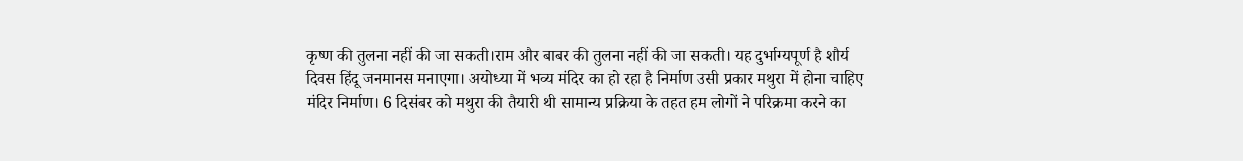कृष्ण की तुलना नहीं की जा सकती।राम और बाबर की तुलना नहीं की जा सकती। यह दुर्भाग्यपूर्ण है शौर्य दिवस हिंदू जनमानस मनाएगा। अयोध्या में भव्य मंदिर का हो रहा है निर्माण उसी प्रकार मथुरा में होना चाहिए मंदिर निर्माण। 6 दिसंबर को मथुरा की तैयारी थी सामान्य प्रक्रिया के तहत हम लोगों ने परिक्रमा करने का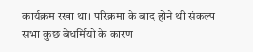कार्यक्रम रखा था। परिक्रमा के बाद होने थी संकल्प सभा कुछ बेधर्मियो के कारण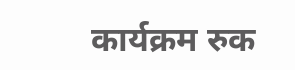कार्यक्रम रुक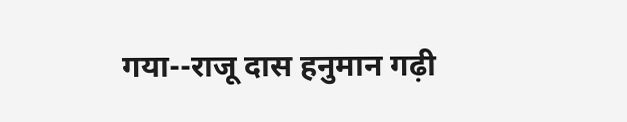गया--राजू दास हनुमान गढ़ी